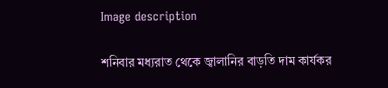Image description

শনিবার মধ্যরাত থেকে জ্বালানির বাড়তি দাম কার্যকর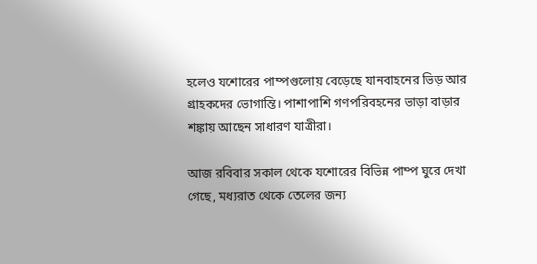হলেও যশোরের পাম্পগুলোয় বেড়েছে যানবাহনের ভিড় আর গ্রাহকদের ভোগান্তি। পাশাপাশি গণপরিবহনের ভাড়া বাড়ার শঙ্কায় আছেন সাধারণ যাত্রীরা।

আজ রবিবার সকাল থেকে যশোরের বিভিন্ন পাম্প ঘুরে দেখা গেছে, মধ্যরাত থেকে তেলের জন্য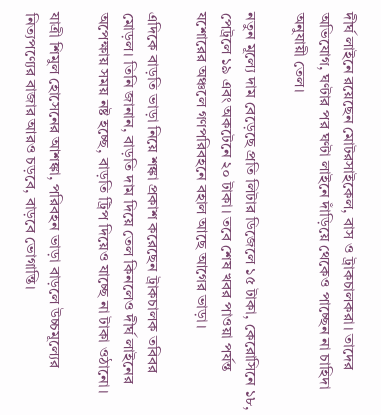দীর্ঘ লাইনে রয়েছেন মোটরসাইকেল, বাস ও ট্রাকচালকরা। তাদের অভিযোগ, ঘণ্টার পর ঘণ্টা লাইনে দাঁড়িয়ে থেকেও পাচ্ছেন না চাহিদা অনুযায়ী তেল।

নতুন মূল্যে দাম বেড়েছে প্রতি লিটার ডিজেলে ১৫ টাকা, কেরোসিনে ১৮, পেট্রলে ১৯ এবং অকটেনে ২০ টাকা। তবে শেষ খবর পাওয়া পর্যন্ত যশোরের অঞ্চলে গণপরিবহনে বহাল আছে আগের ভাড়া।

এদিকে বাড়তি ভাড়া নিয়ে শঙ্কা প্রকাশ করেছেন ট্রাকচালক তবিবর মোড়ল। তিনি জানান, বাড়তি দাম দিয়ে তেল কিনলেও দীর্ঘ লাইনের অপেক্ষায় সময় নষ্ট হচ্ছে, বাড়তি ট্রিপ দিয়েও যাচ্ছে না টাকা ওঠানো।

যাত্রী শিমুল হোসেনের আশঙ্কা, পরিবহন ভাড়া বাড়লে উচ্চমূল্যের নিত্যপণ্যের বাজার আরও চড়বে, বাড়বে ভোগান্তি।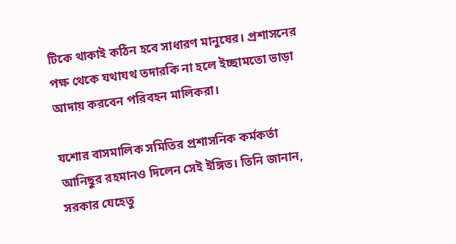টিকে থাকাই কঠিন হবে সাধারণ মানুষের। প্রশাসনের পক্ষ থেকে যথাযথ তদারকি না হলে ইচ্ছামতো ভাড়া আদায় করবেন পরিবহন মালিকরা।

যশোর বাসমালিক সমিতির প্রশাসনিক কর্মকর্তা আনিছুর রহমানও দিলেন সেই ইঙ্গিত। তিনি জানান, সরকার যেহেতু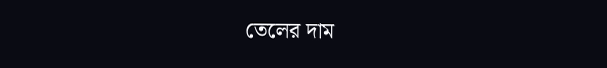তেলের দাম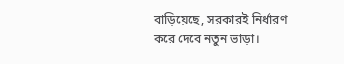বাড়িয়েছে, সরকারই নির্ধারণ করে দেবে নতুন ভাড়া।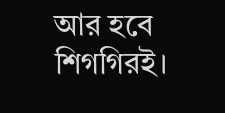আর হবে শিগগিরই।